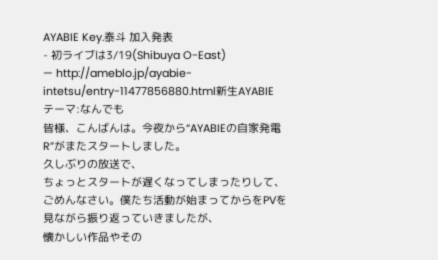AYABIE Key.泰斗 加入発表
- 初ライブは3/19(Shibuya O-East)
— http://ameblo.jp/ayabie-intetsu/entry-11477856880.html新生AYABIE
テーマ:なんでも
皆様、こんばんは。今夜から“AYABIEの自家発電R”がまたスタートしました。
久しぶりの放送で、
ちょっとスタートが遅くなってしまったりして、ごめんなさい。僕たち活動が始まってからをPVを見ながら振り返っていきましたが、
懐かしい作品やその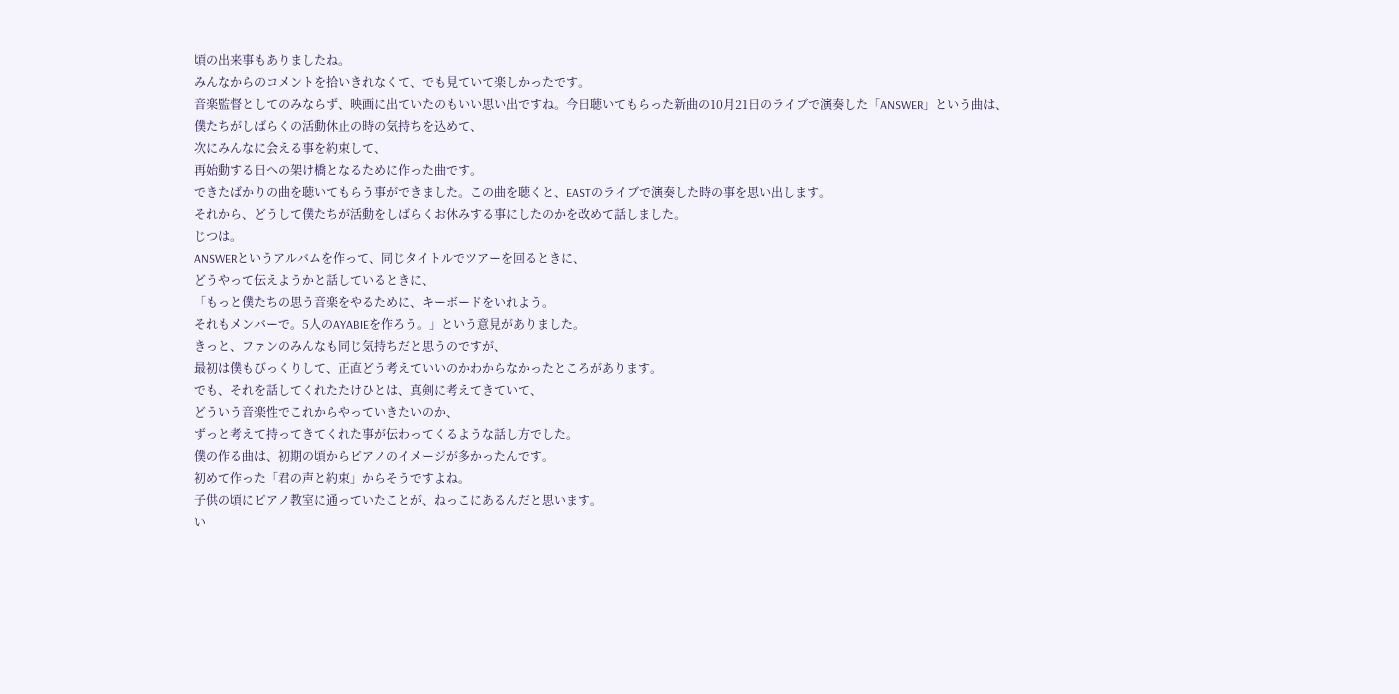頃の出来事もありましたね。
みんなからのコメントを拾いきれなくて、でも見ていて楽しかったです。
音楽監督としてのみならず、映画に出ていたのもいい思い出ですね。今日聴いてもらった新曲の10月21日のライブで演奏した「ANSWER」という曲は、
僕たちがしばらくの活動休止の時の気持ちを込めて、
次にみんなに会える事を約束して、
再始動する日への架け橋となるために作った曲です。
できたばかりの曲を聴いてもらう事ができました。この曲を聴くと、EASTのライブで演奏した時の事を思い出します。
それから、どうして僕たちが活動をしばらくお休みする事にしたのかを改めて話しました。
じつは。
ANSWERというアルバムを作って、同じタイトルでツアーを回るときに、
どうやって伝えようかと話しているときに、
「もっと僕たちの思う音楽をやるために、キーボードをいれよう。
それもメンバーで。5人のAYABIEを作ろう。」という意見がありました。
きっと、ファンのみんなも同じ気持ちだと思うのですが、
最初は僕もびっくりして、正直どう考えていいのかわからなかったところがあります。
でも、それを話してくれたたけひとは、真剣に考えてきていて、
どういう音楽性でこれからやっていきたいのか、
ずっと考えて持ってきてくれた事が伝わってくるような話し方でした。
僕の作る曲は、初期の頃からピアノのイメージが多かったんです。
初めて作った「君の声と約束」からそうですよね。
子供の頃にピアノ教室に通っていたことが、ねっこにあるんだと思います。
い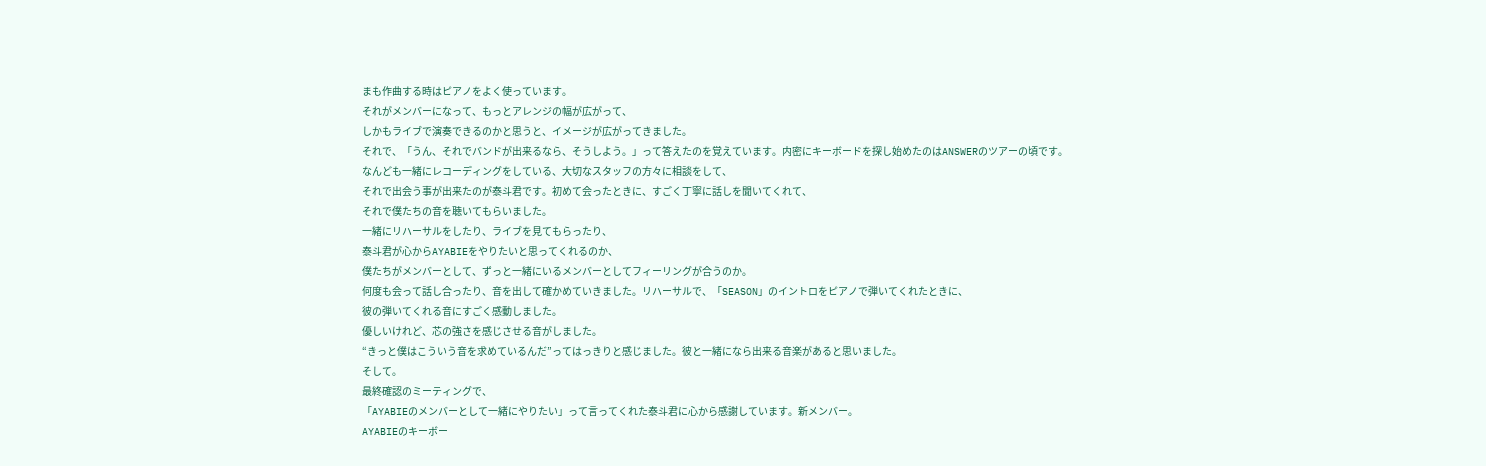まも作曲する時はピアノをよく使っています。
それがメンバーになって、もっとアレンジの幅が広がって、
しかもライブで演奏できるのかと思うと、イメージが広がってきました。
それで、「うん、それでバンドが出来るなら、そうしよう。」って答えたのを覚えています。内密にキーボードを探し始めたのはANSWERのツアーの頃です。
なんども一緒にレコーディングをしている、大切なスタッフの方々に相談をして、
それで出会う事が出来たのが泰斗君です。初めて会ったときに、すごく丁寧に話しを聞いてくれて、
それで僕たちの音を聴いてもらいました。
一緒にリハーサルをしたり、ライブを見てもらったり、
泰斗君が心からAYABIEをやりたいと思ってくれるのか、
僕たちがメンバーとして、ずっと一緒にいるメンバーとしてフィーリングが合うのか。
何度も会って話し合ったり、音を出して確かめていきました。リハーサルで、「SEASON」のイントロをピアノで弾いてくれたときに、
彼の弾いてくれる音にすごく感動しました。
優しいけれど、芯の強さを感じさせる音がしました。
“きっと僕はこういう音を求めているんだ”ってはっきりと感じました。彼と一緒になら出来る音楽があると思いました。
そして。
最終確認のミーティングで、
「AYABIEのメンバーとして一緒にやりたい」って言ってくれた泰斗君に心から感謝しています。新メンバー。
AYABIEのキーボー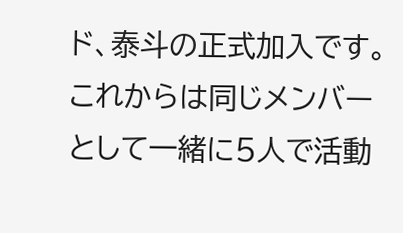ド、泰斗の正式加入です。これからは同じメンバーとして一緒に5人で活動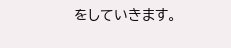をしていきます。